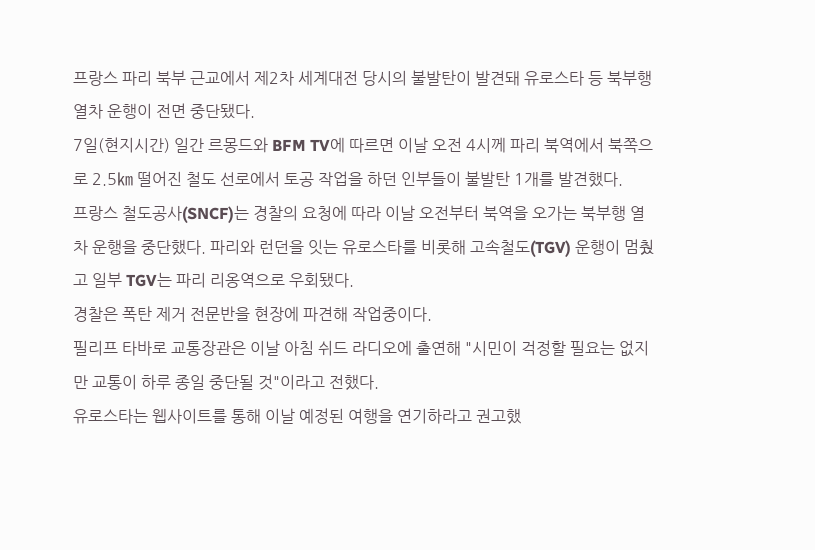프랑스 파리 북부 근교에서 제2차 세계대전 당시의 불발탄이 발견돼 유로스타 등 북부행 열차 운행이 전면 중단됐다.
7일(현지시간) 일간 르몽드와 BFM TV에 따르면 이날 오전 4시께 파리 북역에서 북쪽으로 2.5㎞ 떨어진 철도 선로에서 토공 작업을 하던 인부들이 불발탄 1개를 발견했다.
프랑스 철도공사(SNCF)는 경찰의 요청에 따라 이날 오전부터 북역을 오가는 북부행 열차 운행을 중단했다. 파리와 런던을 잇는 유로스타를 비롯해 고속철도(TGV) 운행이 멈췄고 일부 TGV는 파리 리옹역으로 우회됐다.
경찰은 폭탄 제거 전문반을 현장에 파견해 작업중이다.
필리프 타바로 교통장관은 이날 아침 쉬드 라디오에 출연해 "시민이 걱정할 필요는 없지만 교통이 하루 종일 중단될 것"이라고 전했다.
유로스타는 웹사이트를 통해 이날 예정된 여행을 연기하라고 권고했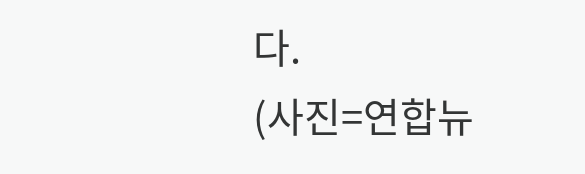다.
(사진=연합뉴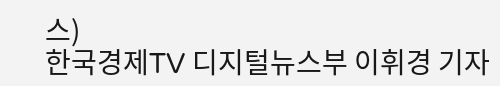스)
한국경제TV 디지털뉴스부 이휘경 기자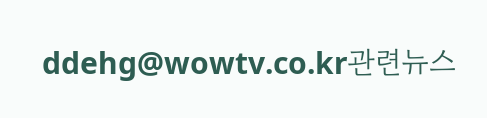ddehg@wowtv.co.kr관련뉴스